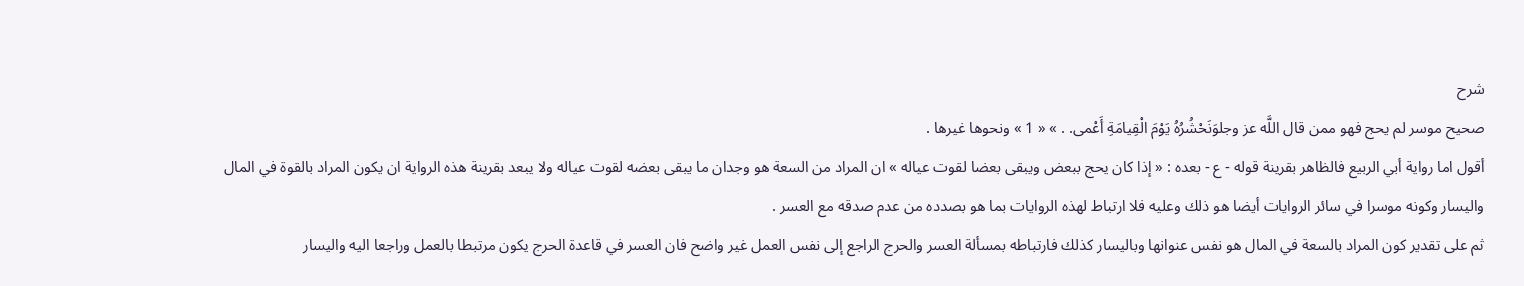شرح
صحيح موسر لم يحج فهو ممن قال اللَّه عز وجلوَنَحْشُرُهُ يَوْمَ الْقِيامَةِ أَعْمى. . » « 1 » ونحوها غيرها .
أقول اما رواية أبي الربيع فالظاهر بقرينة قوله - ع - بعده : « إذا كان يحج ببعض ويبقى بعضا لقوت عياله » ان المراد من السعة هو وجدان ما يبقى بعضه لقوت عياله ولا يبعد بقرينة هذه الرواية ان يكون المراد بالقوة في المال واليسار وكونه موسرا في سائر الروايات أيضا هو ذلك وعليه فلا ارتباط لهذه الروايات بما هو بصدده من عدم صدقه مع العسر .
ثم على تقدير كون المراد بالسعة في المال هو نفس عنوانها وباليسار كذلك فارتباطه بمسألة العسر والحرج الراجع إلى نفس العمل غير واضح فان العسر في قاعدة الحرج يكون مرتبطا بالعمل وراجعا اليه واليسار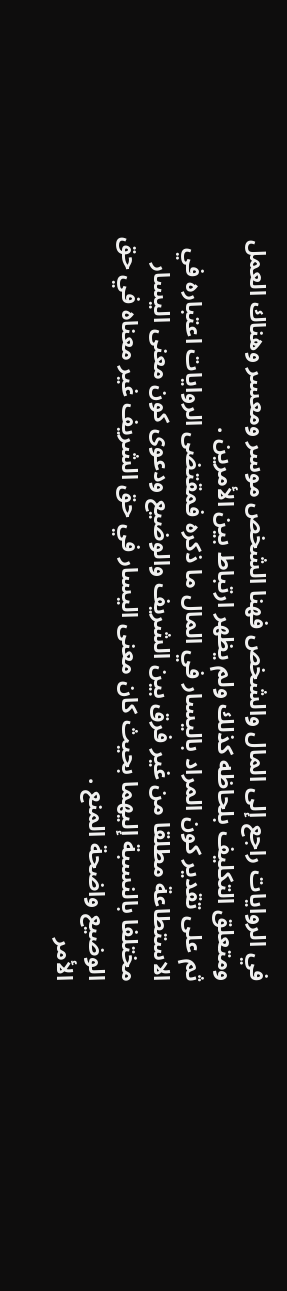في الروايات راجع إلى المال والشخص فهنا الشخص موسر ومعسر وهناك العمل ومتعلق التكليف بلحاظه كذلك ولم يظهر ارتباط بين الأمرين .
ثم على تقدير كون المراد باليسار في المال ما ذكره فمقتضى الروايات اعتباره في الاستطاعة مطلقا من غير فرق بين الشريف والوضيع ودعوى كون معنى اليسار مختلفا بالنسبة إليهما بحيث كان معنى اليسار في حق الشريف غير معناه في حق الوضيع واضحة المنع .
الأمر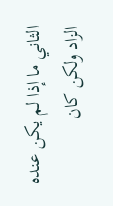الثاني ما إذا لم يكن عنده الزاد ولكن كان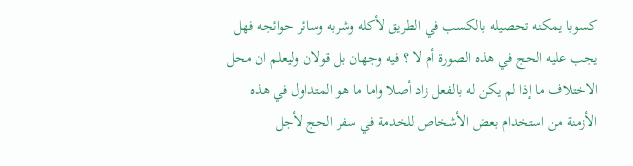كسوبا يمكنه تحصيله بالكسب في الطريق لأكله وشربه وسائر حوائجه فهل يجب عليه الحج في هذه الصورة أم لا ؟ فيه وجهان بل قولان وليعلم ان محل الاختلاف ما إذا لم يكن له بالفعل زاد أصلا واما ما هو المتداول في هذه الأزمنة من استخدام بعض الأشخاص للخدمة في سفر الحج لأجل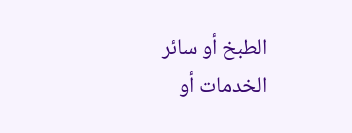الطبخ أو سائر الخدمات أو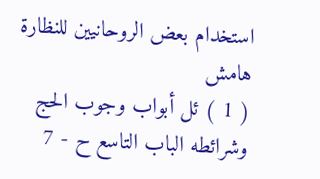استخدام بعض الروحانيين للنظارة
هامش
( 1 ) ئل أبواب وجوب الحج وشرائطه الباب التاسع ح - 7